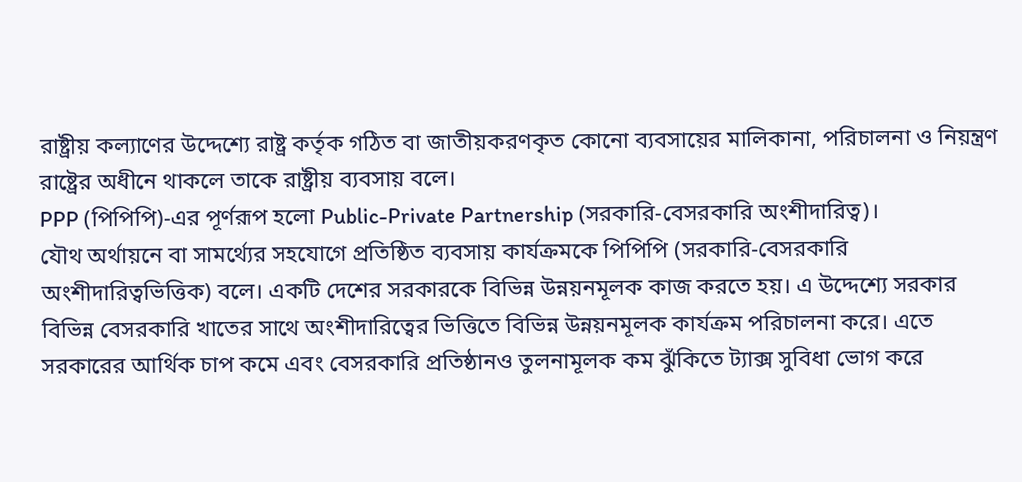রাষ্ট্রীয় কল্যাণের উদ্দেশ্যে রাষ্ট্র কর্তৃক গঠিত বা জাতীয়করণকৃত কোনো ব্যবসায়ের মালিকানা, পরিচালনা ও নিয়ন্ত্রণ রাষ্ট্রের অধীনে থাকলে তাকে রাষ্ট্রীয় ব্যবসায় বলে।
PPP (পিপিপি)-এর পূর্ণরূপ হলো Public-Private Partnership (সরকারি-বেসরকারি অংশীদারিত্ব)।
যৌথ অর্থায়নে বা সামর্থ্যের সহযোগে প্রতিষ্ঠিত ব্যবসায় কার্যক্রমকে পিপিপি (সরকারি-বেসরকারি অংশীদারিত্বভিত্তিক) বলে। একটি দেশের সরকারকে বিভিন্ন উন্নয়নমূলক কাজ করতে হয়। এ উদ্দেশ্যে সরকার বিভিন্ন বেসরকারি খাতের সাথে অংশীদারিত্বের ভিত্তিতে বিভিন্ন উন্নয়নমূলক কার্যক্রম পরিচালনা করে। এতে সরকারের আর্থিক চাপ কমে এবং বেসরকারি প্রতিষ্ঠানও তুলনামূলক কম ঝুঁকিতে ট্যাক্স সুবিধা ভোগ করে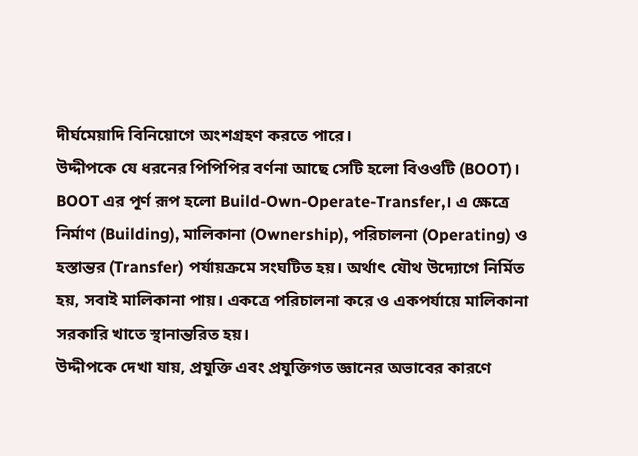দীর্ঘমেয়াদি বিনিয়োগে অংশগ্রহণ করতে পারে।
উদ্দীপকে যে ধরনের পিপিপির বর্ণনা আছে সেটি হলো বিওওটি (BOOT)।
BOOT এর পূর্ণ রূপ হলো Build-Own-Operate-Transfer,। এ ক্ষেত্রে নির্মাণ (Building), মালিকানা (Ownership), পরিচালনা (Operating) ও হস্তান্তর (Transfer) পর্যায়ক্রমে সংঘটিত হয়। অর্থাৎ যৌথ উদ্যোগে নির্মিত হয়, সবাই মালিকানা পায়। একত্রে পরিচালনা করে ও একপর্যায়ে মালিকানা সরকারি খাতে স্থানান্তরিত হয়।
উদ্দীপকে দেখা যায়, প্রযুক্তি এবং প্রযুক্তিগত জ্ঞানের অভাবের কারণে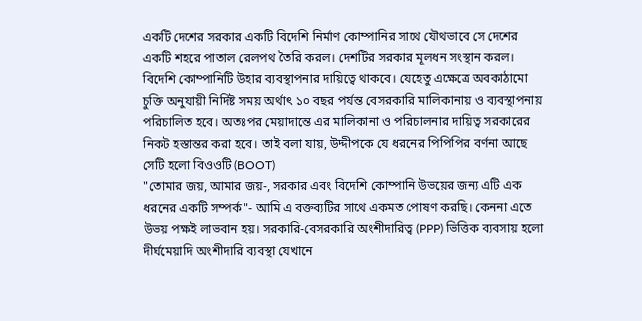একটি দেশের সরকার একটি বিদেশি নির্মাণ কোম্পানির সাথে যৌথভাবে সে দেশের একটি শহরে পাতাল রেলপথ তৈরি করল। দেশটির সরকার মূলধন সংস্থান করল। বিদেশি কোম্পানিটি উহার ব্যবস্থাপনার দায়িত্বে থাকবে। যেহেতু এক্ষেত্রে অবকাঠামো চুক্তি অনুযায়ী নির্দিষ্ট সময় অর্থাৎ ১০ বছর পর্যন্ত বেসরকারি মালিকানায় ও ব্যবস্থাপনায় পরিচালিত হবে। অতঃপর মেয়াদান্তে এর মালিকানা ও পরিচালনার দায়িত্ব সরকারের নিকট হস্তান্তর করা হবে। তাই বলা যায়, উদ্দীপকে যে ধরনের পিপিপির বর্ণনা আছে সেটি হলো বিওওটি (BOOT)
"তোমার জয়, আমার জয়-, সরকার এবং বিদেশি কোম্পানি উভয়ের জন্য এটি এক ধরনের একটি সম্পর্ক"- আমি এ বক্তব্যটির সাথে একমত পোষণ করছি। কেননা এতে উভয় পক্ষই লাভবান হয়। সরকারি-বেসরকারি অংশীদারিত্ব (PPP) ভিত্তিক ব্যবসায় হলো দীর্ঘমেয়াদি অংশীদারি ব্যবস্থা যেখানে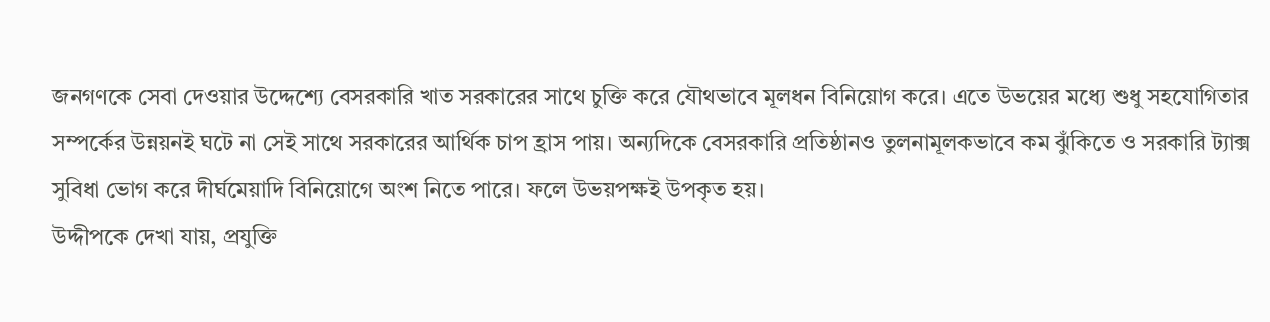জনগণকে সেবা দেওয়ার উদ্দেশ্যে বেসরকারি খাত সরকারের সাথে চুক্তি করে যৌথভাবে মূলধন বিনিয়োগ করে। এতে উভয়ের মধ্যে শুধু সহযোগিতার সম্পর্কের উন্নয়নই ঘটে না সেই সাথে সরকারের আর্থিক চাপ হ্রাস পায়। অন্যদিকে বেসরকারি প্রতিষ্ঠানও তুলনামূলকভাবে কম ঝুঁকিতে ও সরকারি ট্যাক্স সুবিধা ভোগ করে দীর্ঘমেয়াদি বিনিয়োগে অংশ নিতে পারে। ফলে উভয়পক্ষই উপকৃত হয়।
উদ্দীপকে দেখা যায়, প্রযুক্তি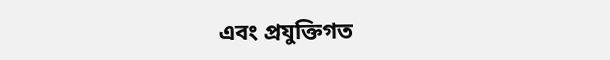এবং প্রযুক্তিগত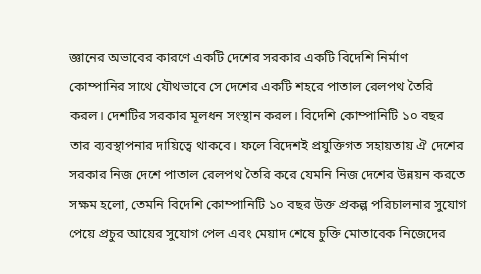জ্ঞানের অভাবের কারণে একটি দেশের সরকার একটি বিদেশি নির্মাণ কোম্পানির সাথে যৌথভাবে সে দেশের একটি শহরে পাতাল রেলপথ তৈরি করল। দেশটির সরকার মূলধন সংস্থান করল। বিদেশি কোম্পানিটি ১০ বছর তার ব্যবস্থাপনার দায়িত্বে থাকবে। ফলে বিদেশই প্রযুক্তিগত সহায়তায় ঐ দেশের সরকার নিজ দেশে পাতাল রেলপথ তৈরি করে যেমনি নিজ দেশের উন্নয়ন করতে সক্ষম হলো, তেমনি বিদেশি কোম্পানিটি ১০ বছর উক্ত প্রকল্প পরিচালনার সুযোগ পেয়ে প্রচুর আয়ের সুযোগ পেল এবং মেয়াদ শেষে চুক্তি মোতাবেক নিজেদের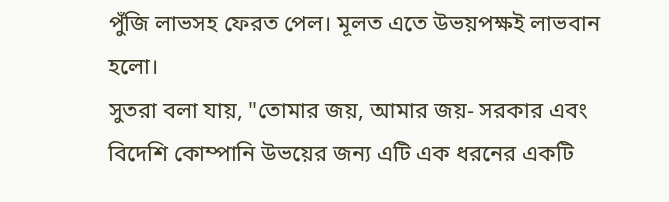পুঁজি লাভসহ ফেরত পেল। মূলত এতে উভয়পক্ষই লাভবান হলো।
সুতরা বলা যায়, "তোমার জয়, আমার জয়- সরকার এবং বিদেশি কোম্পানি উভয়ের জন্য এটি এক ধরনের একটি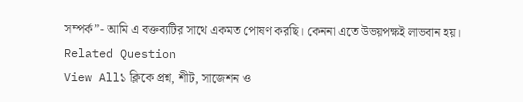সম্পর্ক”- আমি এ বক্তব্যটির সাথে একমত পোষণ করছি। কেননা এতে উভয়পক্ষই লাভবান হয়।
Related Question
View All১ ক্লিকে প্রশ্ন, শীট, সাজেশন ও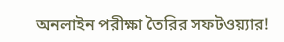অনলাইন পরীক্ষা তৈরির সফটওয়্যার!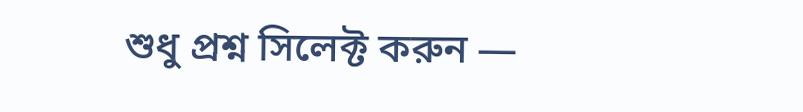শুধু প্রশ্ন সিলেক্ট করুন —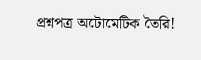প্রশ্নপত্র অটোমেটিক তৈরি!